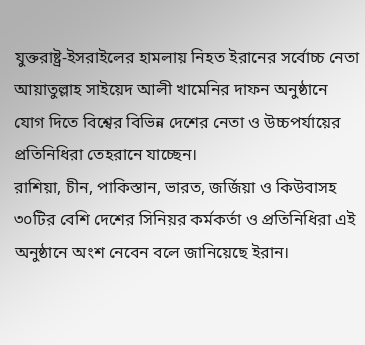যুক্তরাষ্ট্র-ইসরাইলের হামলায় নিহত ইরানের সর্বোচ্চ নেতা আয়াতুল্লাহ সাইয়েদ আলী খামেনির দাফন অনুষ্ঠানে যোগ দিতে বিশ্বের বিভিন্ন দেশের নেতা ও উচ্চপর্যায়ের প্রতিনিধিরা তেহরানে যাচ্ছেন।
রাশিয়া, চীন, পাকিস্তান, ভারত, জর্জিয়া ও কিউবাসহ ৩০টির বেশি দেশের সিনিয়র কর্মকর্তা ও প্রতিনিধিরা এই অনুষ্ঠানে অংশ নেবেন বলে জানিয়েছে ইরান।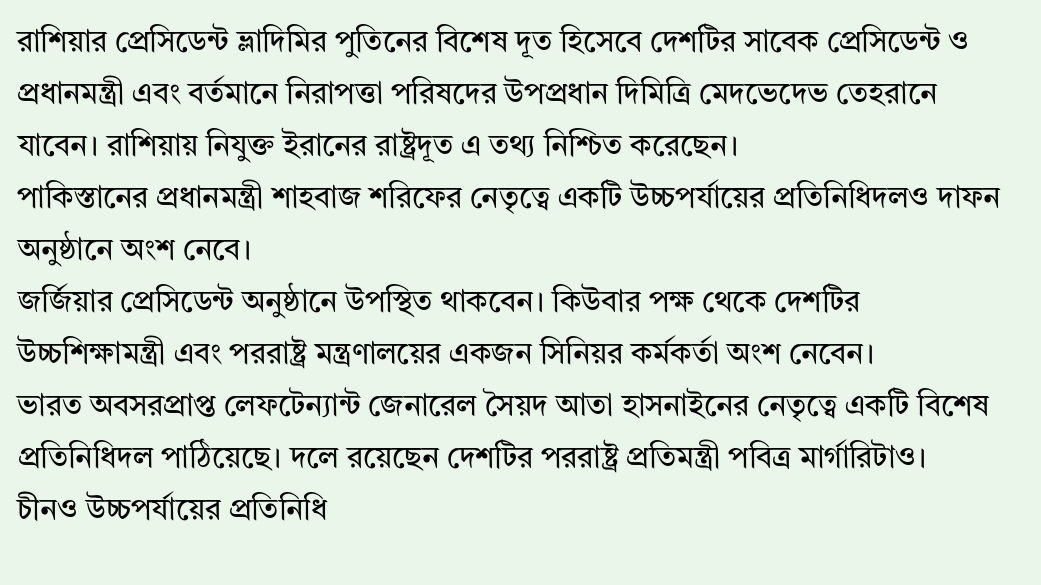রাশিয়ার প্রেসিডেন্ট ভ্লাদিমির পুতিনের বিশেষ দূত হিসেবে দেশটির সাবেক প্রেসিডেন্ট ও প্রধানমন্ত্রী এবং বর্তমানে নিরাপত্তা পরিষদের উপপ্রধান দিমিত্রি মেদভেদেভ তেহরানে যাবেন। রাশিয়ায় নিযুক্ত ইরানের রাষ্ট্রদূত এ তথ্য নিশ্চিত করেছেন।
পাকিস্তানের প্রধানমন্ত্রী শাহবাজ শরিফের নেতৃত্বে একটি উচ্চপর্যায়ের প্রতিনিধিদলও দাফন অনুষ্ঠানে অংশ নেবে।
জর্জিয়ার প্রেসিডেন্ট অনুষ্ঠানে উপস্থিত থাকবেন। কিউবার পক্ষ থেকে দেশটির উচ্চশিক্ষামন্ত্রী এবং পররাষ্ট্র মন্ত্রণালয়ের একজন সিনিয়র কর্মকর্তা অংশ নেবেন।
ভারত অবসরপ্রাপ্ত লেফটেন্যান্ট জেনারেল সৈয়দ আতা হাসনাইনের নেতৃত্বে একটি বিশেষ প্রতিনিধিদল পাঠিয়েছে। দলে রয়েছেন দেশটির পররাষ্ট্র প্রতিমন্ত্রী পবিত্র মার্গারিটাও।
চীনও উচ্চপর্যায়ের প্রতিনিধি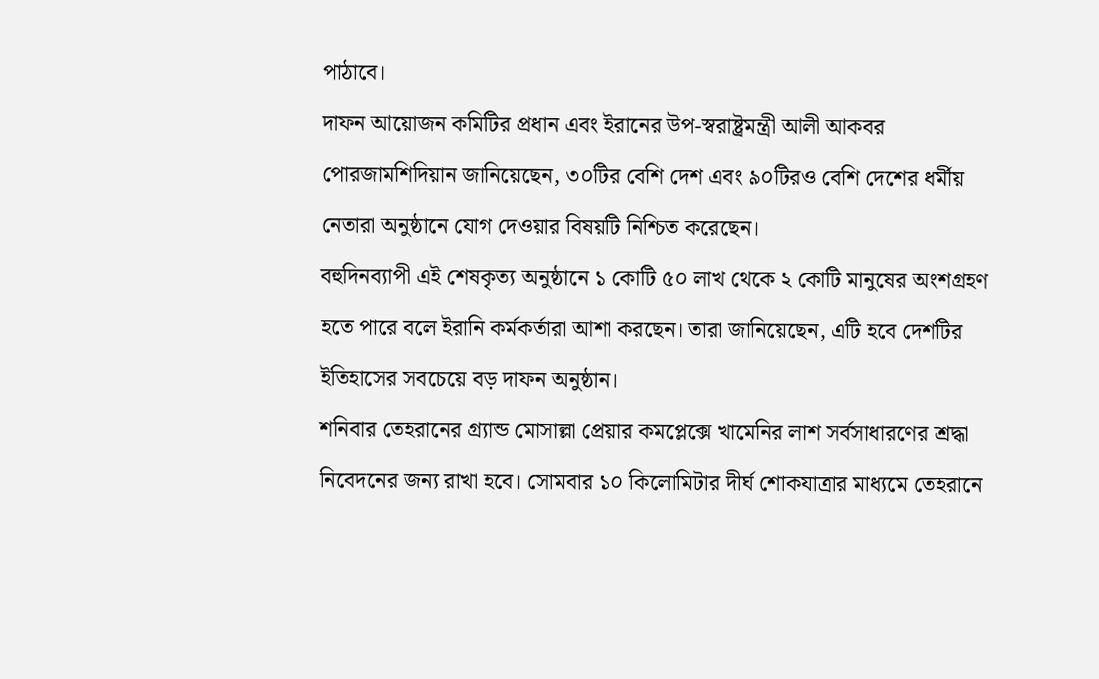পাঠাবে।
দাফন আয়োজন কমিটির প্রধান এবং ইরানের উপ-স্বরাষ্ট্রমন্ত্রী আলী আকবর পোরজামশিদিয়ান জানিয়েছেন, ৩০টির বেশি দেশ এবং ৯০টিরও বেশি দেশের ধর্মীয় নেতারা অনুষ্ঠানে যোগ দেওয়ার বিষয়টি নিশ্চিত করেছেন।
বহুদিনব্যাপী এই শেষকৃত্য অনুষ্ঠানে ১ কোটি ৫০ লাখ থেকে ২ কোটি মানুষের অংশগ্রহণ হতে পারে বলে ইরানি কর্মকর্তারা আশা করছেন। তারা জানিয়েছেন, এটি হবে দেশটির ইতিহাসের সবচেয়ে বড় দাফন অনুষ্ঠান।
শনিবার তেহরানের গ্র্যান্ড মোসাল্লা প্রেয়ার কমপ্লেক্সে খামেনির লাশ সর্বসাধারণের শ্রদ্ধা নিবেদনের জন্য রাখা হবে। সোমবার ১০ কিলোমিটার দীর্ঘ শোকযাত্রার মাধ্যমে তেহরানে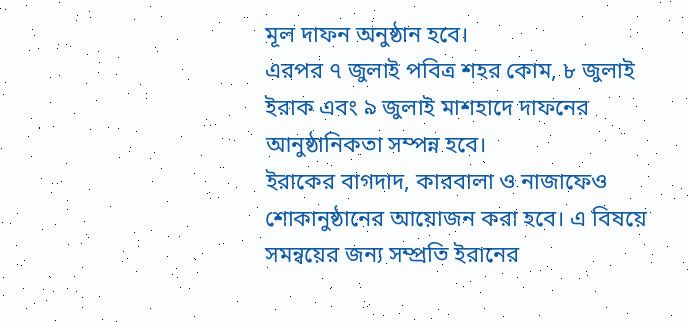মূল দাফন অনুষ্ঠান হবে।
এরপর ৭ জুলাই পবিত্র শহর কোম, ৮ জুলাই ইরাক এবং ৯ জুলাই মাশহাদে দাফনের আনুষ্ঠানিকতা সম্পন্ন হবে।
ইরাকের বাগদাদ, কারবালা ও নাজাফেও শোকানুষ্ঠানের আয়োজন করা হবে। এ বিষয়ে সমন্বয়ের জন্য সম্প্রতি ইরানের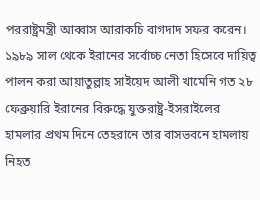পররাষ্ট্রমন্ত্রী আব্বাস আরাকচি বাগদাদ সফর করেন।
১৯৮৯ সাল থেকে ইরানের সর্বোচ্চ নেতা হিসেবে দায়িত্ব পালন করা আয়াতুল্লাহ সাইয়েদ আলী খামেনি গত ২৮ ফেব্রুয়ারি ইরানের বিরুদ্ধে যুক্তরাষ্ট্র-ইসরাইলের হামলার প্রথম দিনে তেহরানে তার বাসভবনে হামলায় নিহত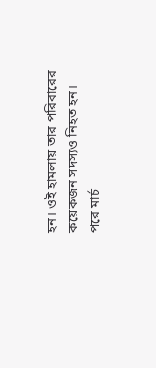হন। ওই হামলায় তার পরিবারের কয়েকজন সদস্যও নিহত হন।
পরে মার্চ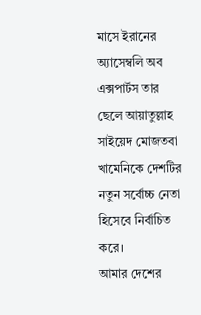মাসে ইরানের অ্যাসেম্বলি অব এক্সপার্টস তার ছেলে আয়াতুল্লাহ সাইয়েদ মোজতবা খামেনিকে দেশটির নতুন সর্বোচ্চ নেতা হিসেবে নির্বাচিত করে।
আমার দেশের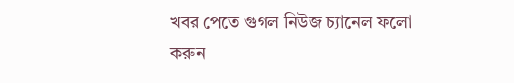খবর পেতে গুগল নিউজ চ্যানেল ফলো করুন